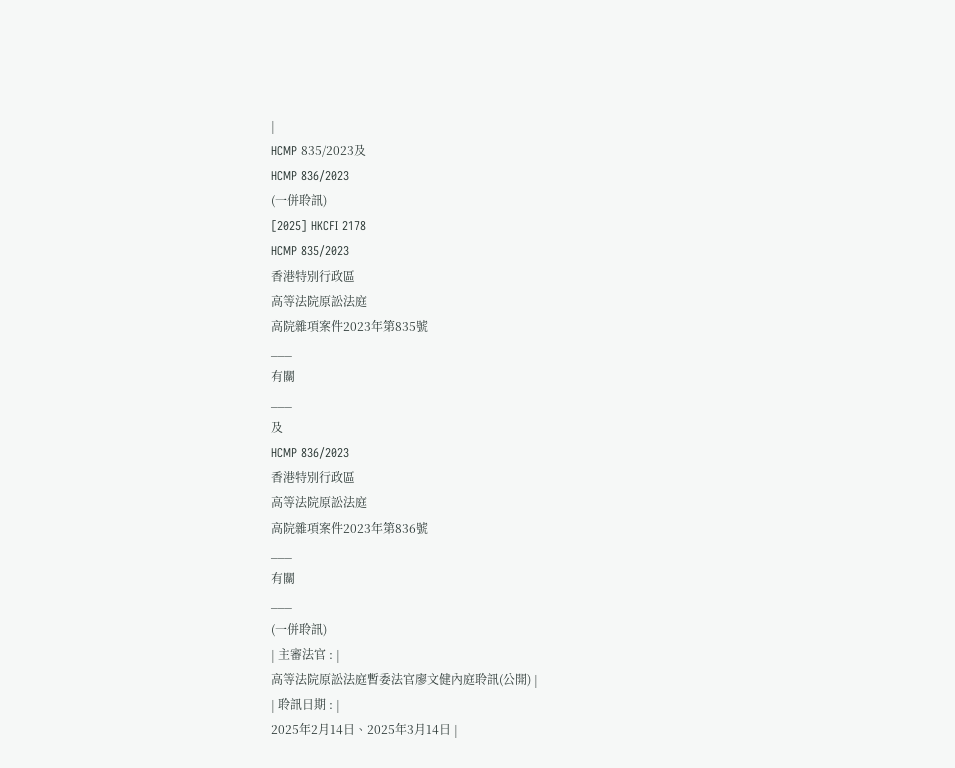|
HCMP 835/2023及
HCMP 836/2023
(一併聆訊)
[2025] HKCFI 2178
HCMP 835/2023
香港特別行政區
高等法院原訟法庭
高院雜項案件2023年第835號
___
有關
___
及
HCMP 836/2023
香港特別行政區
高等法院原訟法庭
高院雜項案件2023年第836號
___
有關
___
(一併聆訊)
| 主審法官 : |
高等法院原訟法庭暫委法官廖文健內庭聆訊(公開) |
| 聆訊日期 : |
2025年2月14日、2025年3月14日 |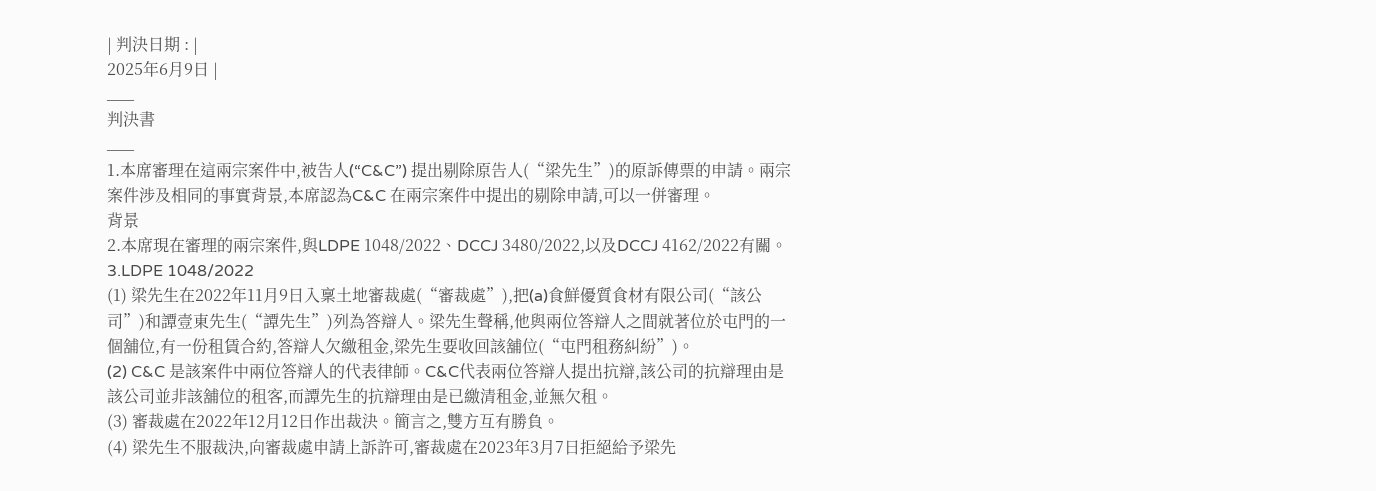| 判決日期 : |
2025年6月9日 |
___
判決書
___
1.本席審理在這兩宗案件中,被告人(“C&C”) 提出剔除原告人(“梁先生”)的原訴傳票的申請。兩宗案件涉及相同的事實背景,本席認為C&C 在兩宗案件中提出的剔除申請,可以一併審理。
背景
2.本席現在審理的兩宗案件,與LDPE 1048/2022、DCCJ 3480/2022,以及DCCJ 4162/2022有關。
3.LDPE 1048/2022
(1) 梁先生在2022年11月9日入稟土地審裁處(“審裁處”),把(a)食鮮優質食材有限公司(“該公司”)和譚壹東先生(“譚先生”)列為答辯人。梁先生聲稱,他與兩位答辯人之間就著位於屯門的一個舖位,有一份租賃合約,答辯人欠繳租金,梁先生要收回該舖位(“屯門租務糾紛”)。
(2) C&C 是該案件中兩位答辯人的代表律師。C&C代表兩位答辯人提出抗辯,該公司的抗辯理由是該公司並非該舖位的租客,而譚先生的抗辯理由是已繳清租金,並無欠租。
(3) 審裁處在2022年12月12日作出裁決。簡言之,雙方互有勝負。
(4) 梁先生不服裁決,向審裁處申請上訴許可,審裁處在2023年3月7日拒絕給予梁先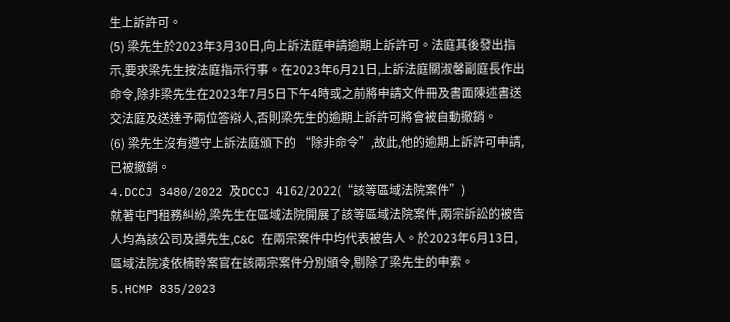生上訴許可。
(5) 梁先生於2023年3月30日,向上訴法庭申請逾期上訴許可。法庭其後發出指示,要求梁先生按法庭指示行事。在2023年6月21日,上訴法庭關淑馨副庭長作出命令,除非梁先生在2023年7月5日下午4時或之前將申請文件冊及書面陳述書送交法庭及送達予兩位答辯人,否則梁先生的逾期上訴許可將會被自動撤銷。
(6) 梁先生沒有遵守上訴法庭頒下的 “除非命令”,故此,他的逾期上訴許可申請,已被撤銷。
4.DCCJ 3480/2022 及DCCJ 4162/2022(“該等區域法院案件”)
就著屯門租務糾紛,梁先生在區域法院開展了該等區域法院案件,兩宗訴訟的被告人均為該公司及譚先生,C&C 在兩宗案件中均代表被告人。於2023年6月13日,區域法院凌依楠聆案官在該兩宗案件分別頒令,剔除了梁先生的申索。
5.HCMP 835/2023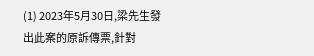(1) 2023年5月30日,梁先生發出此案的原訴傳票,針對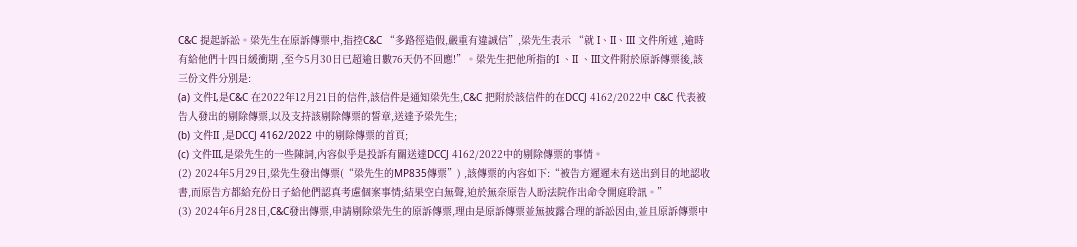C&C 提起訴訟。梁先生在原訴傳票中,指控C&C “多路徑造假,嚴重有違誠信”,梁先生表示 “就 I、II、III 文件所述 ,逾時有給他們十四日緩衝期 ,至今5月30日已超逾日數76天仍不回應!”。梁先生把他所指的I 、II 、III文件附於原訴傳票後,該三份文件分別是:
(a) 文件I,是C&C 在2022年12月21日的信件,該信件是通知梁先生,C&C 把附於該信件的在DCCJ 4162/2022中 C&C 代表被告人發出的剔除傳票,以及支持該剔除傳票的誓章,送達予梁先生;
(b) 文件II ,是DCCJ 4162/2022 中的剔除傳票的首頁;
(c) 文件III,是梁先生的一些陳詞,內容似乎是投訴有關送達DCCJ 4162/2022中的剔除傳票的事情。
(2) 2024年5月29日,梁先生發出傳票(“梁先生的MP835傳票”) ,該傳票的內容如下:“被告方遲遲未有送出到目的地認收書,而原告方都給充份日子給他們認真考慮個案事情;結果空白無聲,迫於無奈原告人盼法院作出命令開庭聆訊。”
(3) 2024年6月28日,C&C發出傳票,申請剔除梁先生的原訴傳票,理由是原訴傳票並無披露合理的訴訟因由,並且原訴傳票中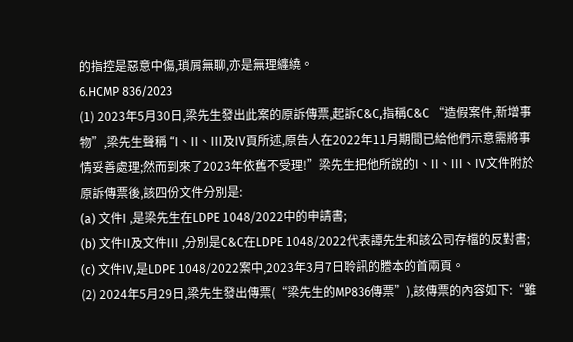的指控是惡意中傷,瑣屑無聊,亦是無理纏繞。
6.HCMP 836/2023
(1) 2023年5月30日,梁先生發出此案的原訴傳票,起訴C&C,指稱C&C “造假案件,新增事物”,梁先生聲稱 “I、II、III及IV頁所述,原告人在2022年11月期間已給他們示意需將事情妥善處理;然而到來了2023年依舊不受理!”梁先生把他所說的I、II、III、IV文件附於原訴傳票後,該四份文件分別是:
(a) 文件I ,是梁先生在LDPE 1048/2022中的申請書;
(b) 文件II及文件III ,分別是C&C在LDPE 1048/2022代表譚先生和該公司存檔的反對書;
(c) 文件IV,是LDPE 1048/2022案中,2023年3月7日聆訊的謄本的首兩頁。
(2) 2024年5月29日,梁先生發出傳票(“梁先生的MP836傳票”),該傳票的內容如下:“雖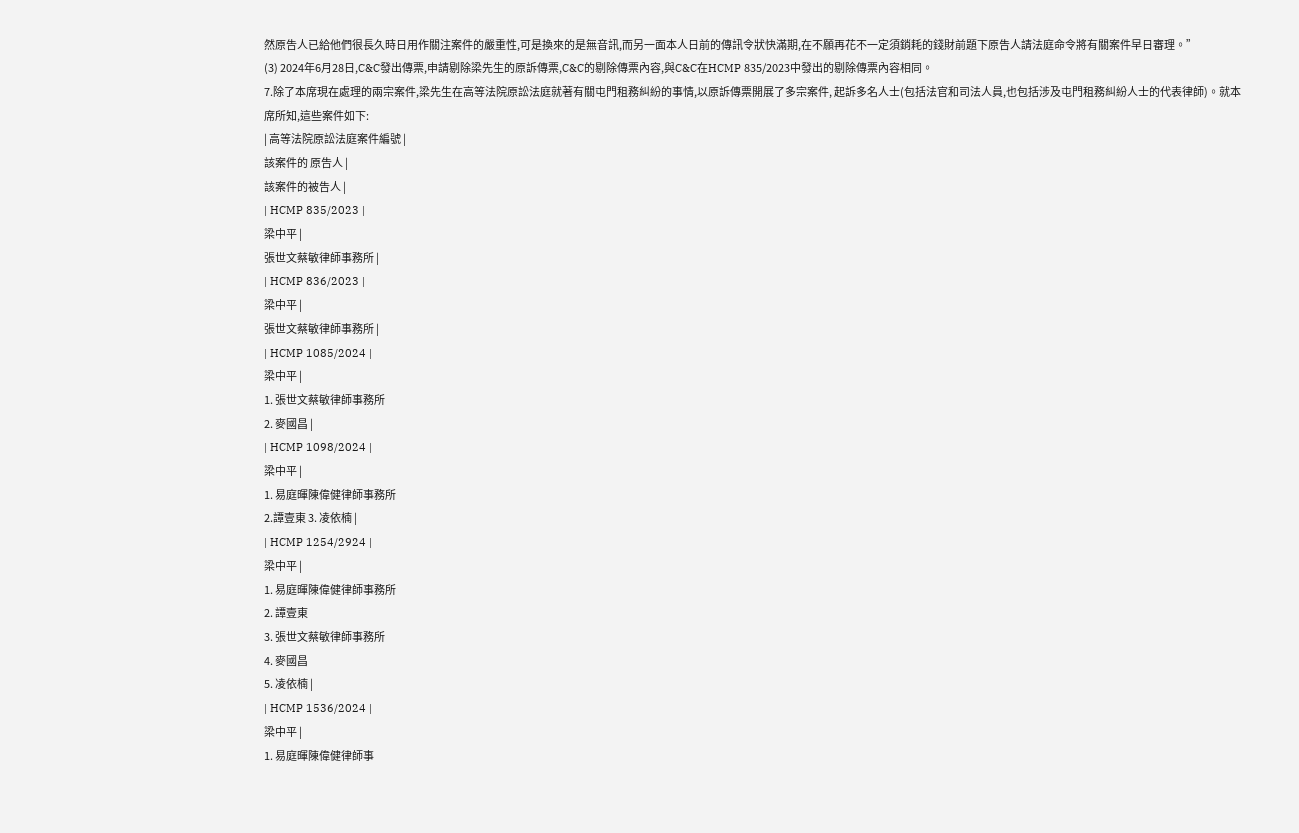然原告人已給他們很長久時日用作關注案件的嚴重性,可是換來的是無音訊,而另一面本人日前的傳訊令狀快滿期,在不願再花不一定須銷耗的錢財前題下原告人請法庭命令將有關案件早日審理。”
(3) 2024年6月28日,C&C發出傳票,申請剔除梁先生的原訴傳票,C&C的剔除傳票內容,與C&C在HCMP 835/2023中發出的剔除傳票內容相同。
7.除了本席現在處理的兩宗案件,梁先生在高等法院原訟法庭就著有關屯門租務糾紛的事情,以原訴傳票開展了多宗案件, 起訴多名人士(包括法官和司法人員,也包括涉及屯門租務糾紛人士的代表律師)。就本席所知,這些案件如下:
| 高等法院原訟法庭案件編號 |
該案件的 原告人 |
該案件的被告人 |
| HCMP 835/2023 |
梁中平 |
張世文蔡敏律師事務所 |
| HCMP 836/2023 |
梁中平 |
張世文蔡敏律師事務所 |
| HCMP 1085/2024 |
梁中平 |
1. 張世文蔡敏律師事務所
2. 麥國昌 |
| HCMP 1098/2024 |
梁中平 |
1. 易庭暉陳偉健律師事務所
2.譚壹東 3. 凌依楠 |
| HCMP 1254/2924 |
梁中平 |
1. 易庭暉陳偉健律師事務所
2. 譚壹東
3. 張世文蔡敏律師事務所
4. 麥國昌
5. 凌依楠 |
| HCMP 1536/2024 |
梁中平 |
1. 易庭暉陳偉健律師事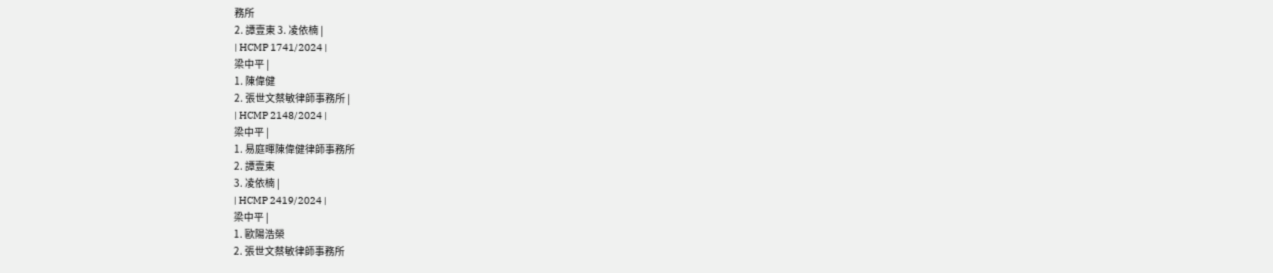務所
2. 譚壹東 3. 凌依楠 |
| HCMP 1741/2024 |
梁中平 |
1. 陳偉健
2. 張世文蔡敏律師事務所 |
| HCMP 2148/2024 |
梁中平 |
1. 易庭暉陳偉健律師事務所
2. 譚壹東
3. 凌依楠 |
| HCMP 2419/2024 |
梁中平 |
1. 歐陽浩榮
2. 張世文蔡敏律師事務所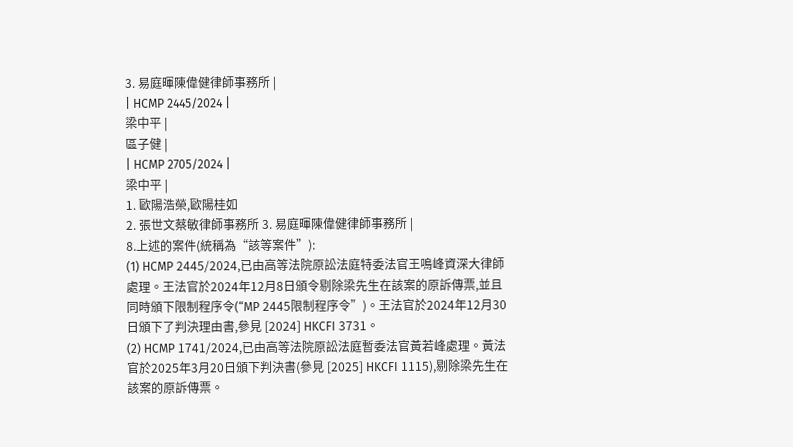3. 易庭暉陳偉健律師事務所 |
| HCMP 2445/2024 |
梁中平 |
區子健 |
| HCMP 2705/2024 |
梁中平 |
1. 歐陽浩榮,歐陽桂如
2. 張世文蔡敏律師事務所 3. 易庭暉陳偉健律師事務所 |
8.上述的案件(統稱為“該等案件”):
(1) HCMP 2445/2024,已由高等法院原訟法庭特委法官王鳴峰資深大律師處理。王法官於2024年12月8日頒令剔除梁先生在該案的原訴傳票,並且同時頒下限制程序令(“MP 2445限制程序令”)。王法官於2024年12月30日頒下了判決理由書,參見 [2024] HKCFI 3731。
(2) HCMP 1741/2024,已由高等法院原訟法庭暫委法官黃若峰處理。黃法官於2025年3月20日頒下判決書(參見 [2025] HKCFI 1115),剔除梁先生在該案的原訴傳票。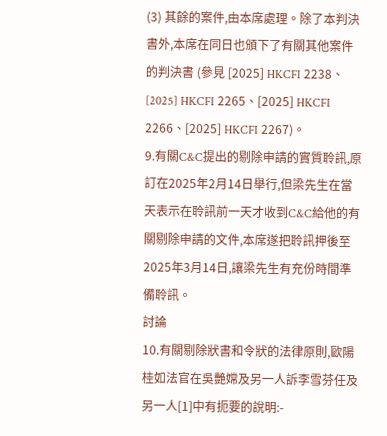(3) 其餘的案件,由本席處理。除了本判決書外,本席在同日也頒下了有關其他案件的判決書 (參見 [2025] HKCFI 2238、[2025] HKCFI 2265、[2025] HKCFI 2266、[2025] HKCFI 2267)。
9.有關C&C提出的剔除申請的實質聆訊,原訂在2025年2月14日舉行,但梁先生在當天表示在聆訊前一天才收到C&C給他的有關剔除申請的文件,本席遂把聆訊押後至2025年3月14日,讓梁先生有充份時間準備聆訊。
討論
10.有關剔除狀書和令狀的法律原則,歐陽桂如法官在吳艷嫦及另一人訴李雪芬任及另一人[1]中有扼要的說明:-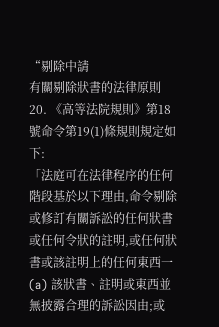“剔除中請
有關剔除狀書的法律原則
20. 《高等法院規則》第18號命令第19(1)條規則規定如下:
「法庭可在法律程序的任何階段基於以下理由,命令剔除或修訂有關訴訟的任何狀書或任何令狀的註明,或任何狀書或該註明上的任何東西一
(a) 該狀書、註明或東西並無披露合理的訴訟因由;或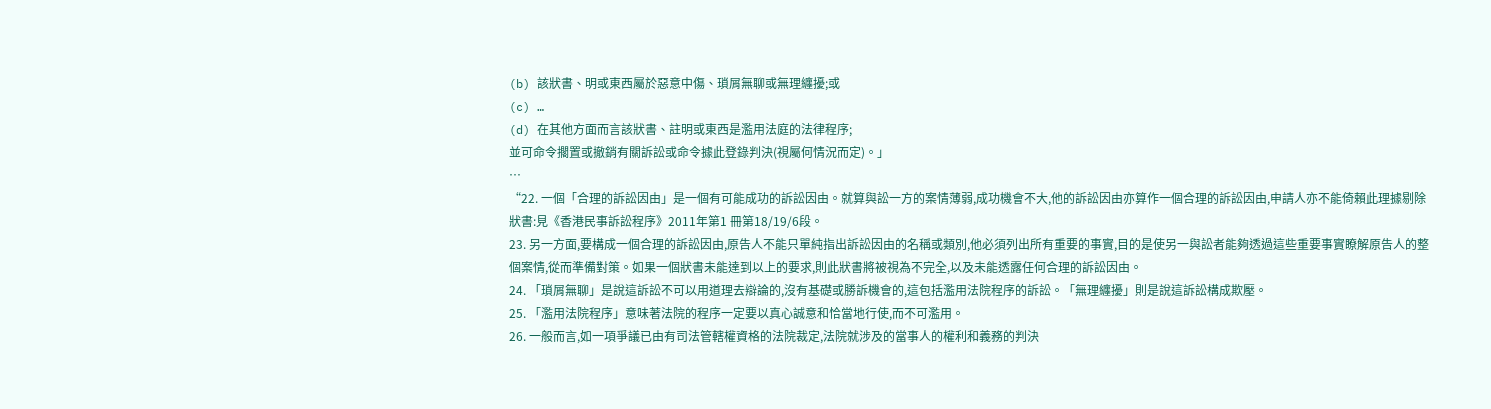(b) 該狀書、明或東西屬於惡意中傷、瑣屑無聊或無理纏擾;或
(c) …
(d) 在其他方面而言該狀書、註明或東西是濫用法庭的法律程序;
並可命令擱置或撤銷有關訴訟或命令據此登錄判決(視屬何情況而定)。」
…
“22. 一個「合理的訴訟因由」是一個有可能成功的訴訟因由。就算與訟一方的案情薄弱,成功機會不大,他的訴訟因由亦算作一個合理的訴訟因由,申請人亦不能倚賴此理據剔除狀書:見《香港民事訴訟程序》2011年第1 冊第18/19/6段。
23. 另一方面,要構成一個合理的訴訟因由,原告人不能只單純指出訴訟因由的名稱或類別,他必須列出所有重要的事實,目的是使另一與訟者能夠透過這些重要事實瞭解原告人的整個案情,從而準備對策。如果一個狀書未能達到以上的要求,則此狀書將被視為不完全,以及未能透露任何合理的訴訟因由。
24. 「瑣屑無聊」是說這訴訟不可以用道理去辯論的,沒有基礎或勝訴機會的,這包括濫用法院程序的訴訟。「無理纏擾」則是說這訴訟構成欺壓。
25. 「濫用法院程序」意味著法院的程序一定要以真心誠意和恰當地行使,而不可濫用。
26. 一般而言,如一項爭議已由有司法管轄權資格的法院裁定,法院就涉及的當事人的權利和義務的判決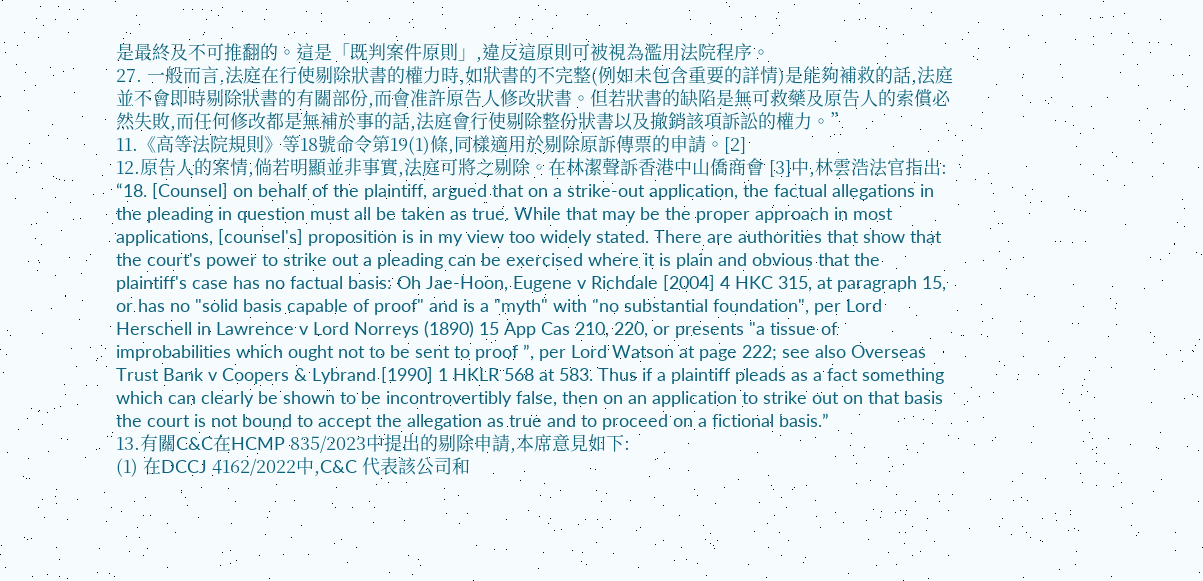是最終及不可推翻的。這是「既判案件原則」,違反這原則可被視為濫用法院程序。
27. 一般而言,法庭在行使剔除狀書的權力時,如狀書的不完整(例如未包含重要的詳情)是能夠補救的話,法庭並不會即時剔除狀書的有關部份,而會准許原告人修改狀書。但若狀書的缺陷是無可救藥及原告人的索償必然失敗,而任何修改都是無補於事的話,法庭會行使剔除整份狀書以及撤銷該項訴訟的權力。”
11.《高等法院規則》等18號命令第19(1)條,同樣適用於剔除原訴傳票的申請。[2]
12.原告人的案情,倘若明顯並非事實,法庭可將之剔除。在林潔聲訴香港中山僑商會 [3]中,林雲浩法官指出:
“18. [Counsel] on behalf of the plaintiff, argued that on a strike-out application, the factual allegations in the pleading in question must all be taken as true. While that may be the proper approach in most applications, [counsel's] proposition is in my view too widely stated. There are authorities that show that the court's power to strike out a pleading can be exercised where it is plain and obvious that the plaintiff's case has no factual basis: Oh Jae-Hoon, Eugene v Richdale [2004] 4 HKC 315, at paragraph 15, or has no "solid basis capable of proof" and is a "myth" with "no substantial foundation", per Lord Herschell in Lawrence v Lord Norreys (1890) 15 App Cas 210, 220, or presents "a tissue of improbabilities which ought not to be sent to proof ”, per Lord Watson at page 222; see also Overseas Trust Bank v Coopers & Lybrand [1990] 1 HKLR 568 at 583. Thus if a plaintiff pleads as a fact something which can clearly be shown to be incontrovertibly false, then on an application to strike out on that basis the court is not bound to accept the allegation as true and to proceed on a fictional basis.”
13.有關C&C在HCMP 835/2023中提出的剔除申請,本席意見如下:
(1) 在DCCJ 4162/2022中,C&C 代表該公司和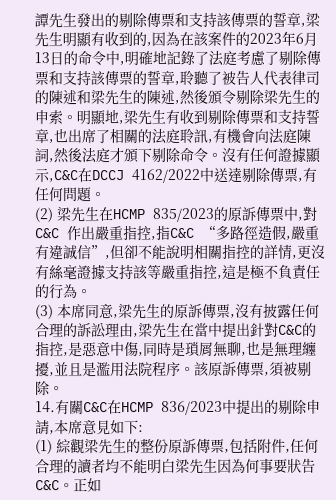譚先生發出的剔除傳票和支持該傳票的誓章,梁先生明顯有收到的,因為在該案件的2023年6月13日的命令中,明確地記錄了法庭考慮了剔除傳票和支持該傳票的誓章,聆聽了被告人代表律司的陳述和梁先生的陳述,然後頒令剔除梁先生的申索。明顯地,梁先生有收到剔除傳票和支持誓章,也出席了相關的法庭聆訊,有機會向法庭陳詞,然後法庭才頒下剔除命令。沒有任何證據顯示,C&C在DCCJ 4162/2022中送達剔除傳票,有任何問題。
(2) 梁先生在HCMP 835/2023的原訴傳票中,對C&C 作出嚴重指控,指C&C “多路徑造假,嚴重有違誠信”,但卻不能說明相關指控的詳情,更沒有絲毫證據支持該等嚴重指控,這是極不負責任的行為。
(3) 本席同意,梁先生的原訴傳票,沒有披露任何合理的訴訟理由,梁先生在當中提出針對C&C的指控,是惡意中傷,同時是瑣屑無聊,也是無理纏擾,並且是濫用法院程序。該原訴傳票,須被剔除。
14.有關C&C在HCMP 836/2023中提出的剔除申請,本席意見如下:
(1) 綜觀梁先生的整份原訴傳票,包括附件,任何合理的讀者均不能明白梁先生因為何事要狀告C&C。正如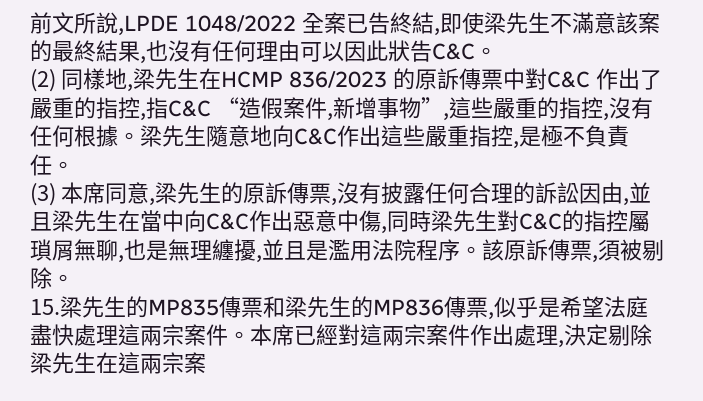前文所說,LPDE 1048/2022 全案已告終結,即使梁先生不滿意該案的最終結果,也沒有任何理由可以因此狀告C&C。
(2) 同樣地,梁先生在HCMP 836/2023 的原訴傳票中對C&C 作出了嚴重的指控,指C&C “造假案件,新增事物”,這些嚴重的指控,沒有任何根據。梁先生隨意地向C&C作出這些嚴重指控,是極不負責任。
(3) 本席同意,梁先生的原訴傳票,沒有披露任何合理的訴訟因由,並且梁先生在當中向C&C作出惡意中傷,同時梁先生對C&C的指控屬瑣屑無聊,也是無理纏擾,並且是濫用法院程序。該原訴傳票,須被剔除。
15.梁先生的MP835傳票和梁先生的MP836傳票,似乎是希望法庭盡快處理這兩宗案件。本席已經對這兩宗案件作出處理,決定剔除梁先生在這兩宗案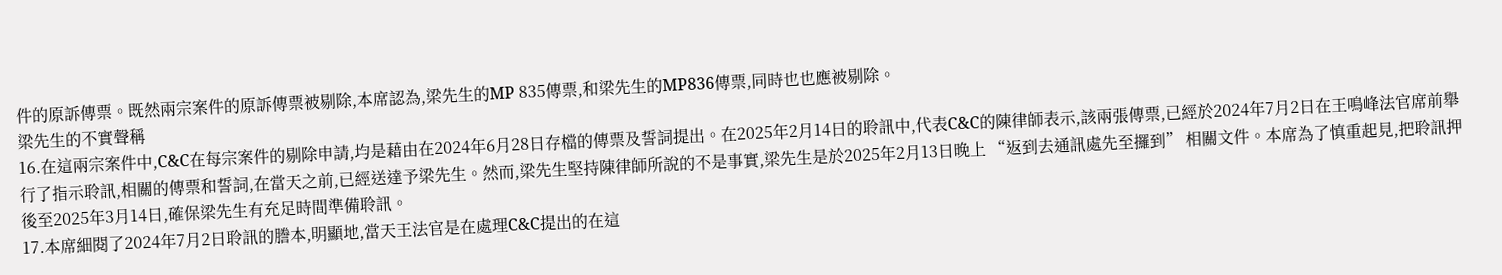件的原訴傳票。既然兩宗案件的原訴傳票被剔除,本席認為,梁先生的MP 835傳票,和梁先生的MP836傳票,同時也也應被剔除。
梁先生的不實聲稱
16.在這兩宗案件中,C&C在每宗案件的剔除申請,均是藉由在2024年6月28日存檔的傳票及誓詞提出。在2025年2月14日的聆訊中,代表C&C的陳律師表示,該兩張傳票,已經於2024年7月2日在王鳴峰法官席前舉行了指示聆訊,相關的傳票和誓詞,在當天之前,已經送達予梁先生。然而,梁先生堅持陳律師所說的不是事實,梁先生是於2025年2月13日晚上 “返到去通訊處先至攞到” 相關文件。本席為了慎重起見,把聆訊押後至2025年3月14日,確保梁先生有充足時間準備聆訊。
17.本席細閱了2024年7月2日聆訊的謄本,明顯地,當天王法官是在處理C&C提出的在這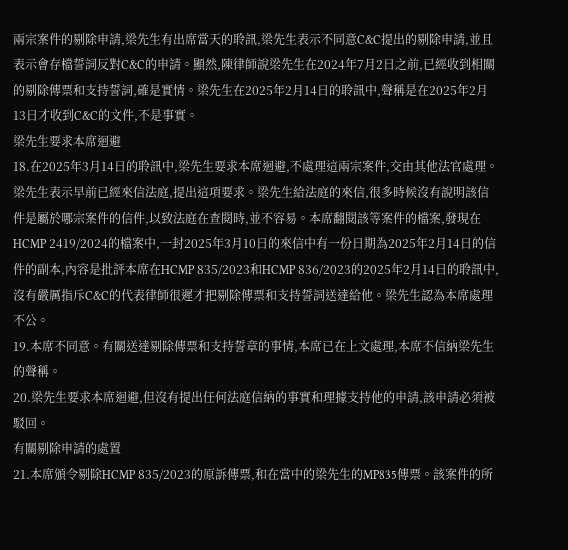兩宗案件的剔除申請,梁先生有出席當天的聆訊,梁先生表示不同意C&C提出的剔除申請,並且表示會存檔誓詞反對C&C的申請。顯然,陳律師說梁先生在2024年7月2日之前,已經收到相關的剔除傳票和支持誓詞,確是實情。梁先生在2025年2月14日的聆訊中,聲稱是在2025年2月13日才收到C&C的文件,不是事實。
梁先生要求本席迴避
18.在2025年3月14日的聆訊中,梁先生要求本席迴避,不處理這兩宗案件,交由其他法官處理。梁先生表示早前已經來信法庭,提出這項要求。梁先生給法庭的來信,很多時候沒有說明該信件是屬於哪宗案件的信件,以致法庭在查閱時,並不容易。本席翻閱該等案件的檔案,發現在HCMP 2419/2024的檔案中,一封2025年3月10日的來信中有一份日期為2025年2月14日的信件的副本,內容是批評本席在HCMP 835/2023和HCMP 836/2023的2025年2月14日的聆訊中,沒有嚴厲指斥C&C的代表律師很遲才把剔除傳票和支持誓詞送達給他。梁先生認為本席處理不公。
19.本席不同意。有關送達剔除傳票和支持誓章的事情,本席已在上文處理,本席不信納梁先生的聲稱。
20.梁先生要求本席迴避,但沒有提出任何法庭信納的事實和理據支持他的申請,該申請必須被駁回。
有關剔除申請的處置
21.本席頒令剔除HCMP 835/2023的原訴傳票,和在當中的梁先生的MP835傳票。該案件的所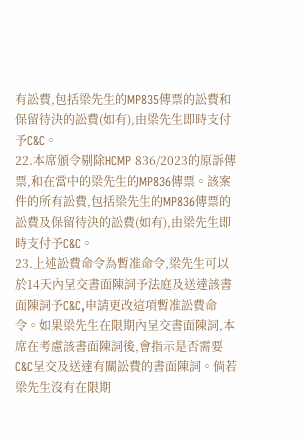有訟費,包括梁先生的MP835傳票的訟費和保留待決的訟費(如有),由梁先生即時支付予C&C。
22.本席頒令剔除HCMP 836/2023的原訴傳票,和在當中的梁先生的MP836傳票。該案件的所有訟費,包括梁先生的MP836傳票的訟費及保留待決的訟費(如有),由梁先生即時支付予C&C。
23.上述訟費命令為暫准命令,梁先生可以於14天內呈交書面陳詞予法庭及送達該書面陳詞予C&C,申請更改這項暫准訟費命令。如果梁先生在限期內呈交書面陳詞,本席在考慮該書面陳詞後,會指示是否需要C&C呈交及送達有關訟費的書面陳詞。倘若梁先生沒有在限期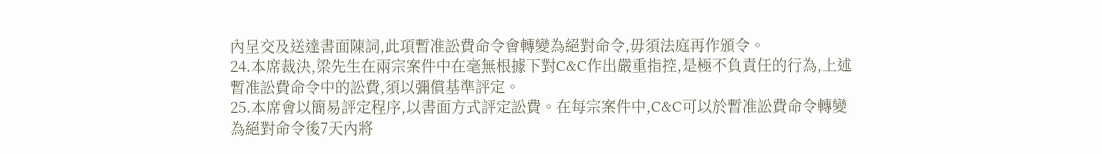內呈交及送達書面陳詞,此項暫准訟費命令會轉變為絕對命令,毋須法庭再作頒令。
24.本席裁決,梁先生在兩宗案件中在毫無根據下對C&C作出嚴重指控,是極不負責任的行為,上述暫准訟費命令中的訟費,須以彌償基準評定。
25.本席會以簡易評定程序,以書面方式評定訟費。在每宗案件中,C&C可以於暫准訟費命令轉變為絕對命令後7天內將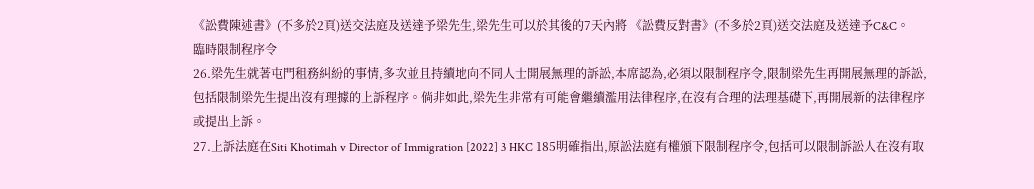《訟費陳述書》(不多於2頁)送交法庭及送達予梁先生,梁先生可以於其後的7天內將 《訟費反對書》(不多於2頁)送交法庭及送達予C&C。
臨時限制程序令
26.梁先生就著屯門租務糾紛的事情,多次並且持續地向不同人士開展無理的訴訟,本席認為,必須以限制程序令,限制梁先生再開展無理的訴訟,包括限制梁先生提出沒有理據的上訴程序。倘非如此,梁先生非常有可能會繼續濫用法律程序,在沒有合理的法理基礎下,再開展新的法律程序或提出上訴。
27.上訴法庭在Siti Khotimah v Director of Immigration [2022] 3 HKC 185明確指出,原訟法庭有權頒下限制程序令,包括可以限制訴訟人在沒有取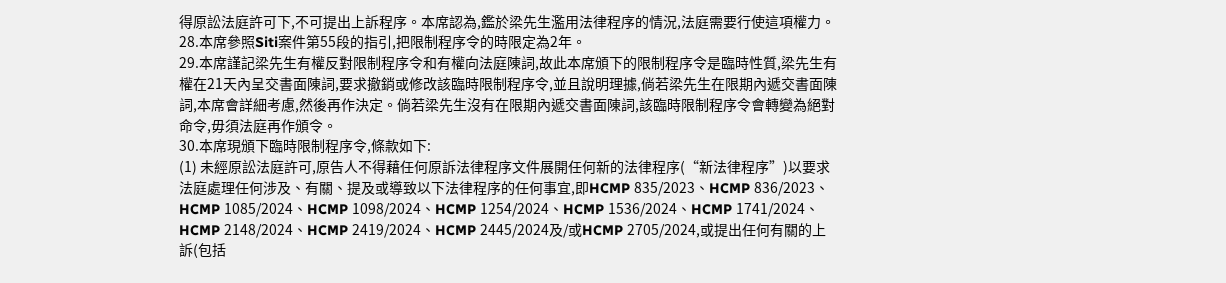得原訟法庭許可下,不可提出上訴程序。本席認為,鑑於梁先生濫用法律程序的情況,法庭需要行使這項權力。
28.本席參照Siti案件第55段的指引,把限制程序令的時限定為2年。
29.本席謹記梁先生有權反對限制程序令和有權向法庭陳詞,故此本席頒下的限制程序令是臨時性質,梁先生有權在21天內呈交書面陳詞,要求撤銷或修改該臨時限制程序令,並且說明理據,倘若梁先生在限期內遞交書面陳詞,本席會詳細考慮,然後再作決定。倘若梁先生沒有在限期內遞交書面陳詞,該臨時限制程序令會轉變為絕對命令,毋須法庭再作頒令。
30.本席現頒下臨時限制程序令,條款如下:
(1) 未經原訟法庭許可,原告人不得藉任何原訴法律程序文件展開任何新的法律程序(“新法律程序”)以要求法庭處理任何涉及、有關、提及或導致以下法律程序的任何事宜,即HCMP 835/2023、HCMP 836/2023、HCMP 1085/2024、HCMP 1098/2024、HCMP 1254/2024、HCMP 1536/2024、HCMP 1741/2024、HCMP 2148/2024、HCMP 2419/2024、HCMP 2445/2024及/或HCMP 2705/2024,或提出任何有關的上訴(包括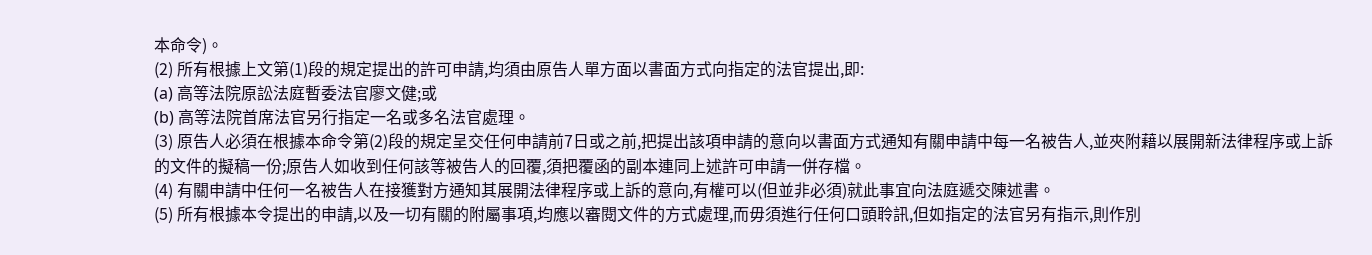本命令)。
(2) 所有根據上文第(1)段的規定提出的許可申請,均須由原告人單方面以書面方式向指定的法官提出,即:
(a) 高等法院原訟法庭暫委法官廖文健;或
(b) 高等法院首席法官另行指定一名或多名法官處理。
(3) 原告人必須在根據本命令第(2)段的規定呈交任何申請前7日或之前,把提出該項申請的意向以書面方式通知有關申請中每一名被告人,並夾附藉以展開新法律程序或上訴的文件的擬稿一份;原告人如收到任何該等被告人的回覆,須把覆函的副本連同上述許可申請一併存檔。
(4) 有關申請中任何一名被告人在接獲對方通知其展開法律程序或上訴的意向,有權可以(但並非必須)就此事宜向法庭遞交陳述書。
(5) 所有根據本令提出的申請,以及一切有關的附屬事項,均應以審閱文件的方式處理,而毋須進行任何口頭聆訊,但如指定的法官另有指示,則作別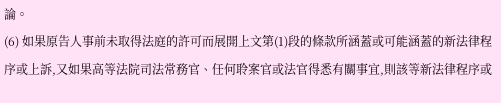論。
(6) 如果原告人事前未取得法庭的許可而展開上文第(1)段的條款所涵蓋或可能涵蓋的新法律程序或上訴,又如果高等法院司法常務官、任何聆案官或法官得悉有關事宜,則該等新法律程序或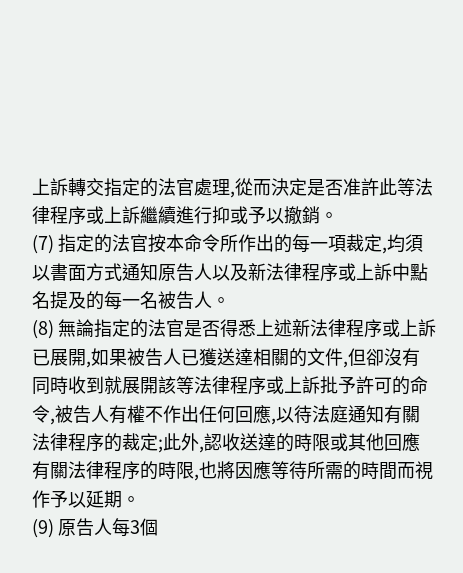上訴轉交指定的法官處理,從而決定是否准許此等法律程序或上訴繼續進行抑或予以撤銷。
(7) 指定的法官按本命令所作出的每一項裁定,均須以書面方式通知原告人以及新法律程序或上訴中點名提及的每一名被告人。
(8) 無論指定的法官是否得悉上述新法律程序或上訴已展開,如果被告人已獲送達相關的文件,但卻沒有同時收到就展開該等法律程序或上訴批予許可的命令,被告人有權不作出任何回應,以待法庭通知有關法律程序的裁定;此外,認收送達的時限或其他回應有關法律程序的時限,也將因應等待所需的時間而視作予以延期。
(9) 原告人每3個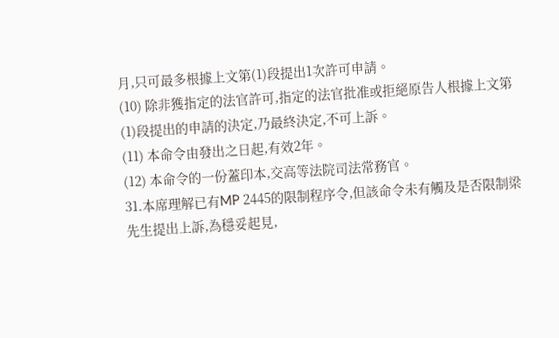月,只可最多根據上文第(1)段提出1次許可申請。
(10) 除非獲指定的法官許可,指定的法官批准或拒絕原告人根據上文第(1)段提出的申請的決定,乃最終決定,不可上訴。
(11) 本命令由發出之日起,有效2年。
(12) 本命令的一份蓋印本,交高等法院司法常務官。
31.本席理解已有MP 2445的限制程序令,但該命令未有觸及是否限制梁先生提出上訴,為穩妥起見,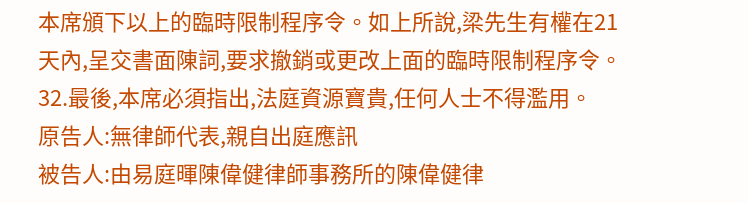本席頒下以上的臨時限制程序令。如上所說,梁先生有權在21天內,呈交書面陳詞,要求撤銷或更改上面的臨時限制程序令。
32.最後,本席必須指出,法庭資源寶貴,任何人士不得濫用。
原告人:無律師代表,親自出庭應訊
被告人:由易庭暉陳偉健律師事務所的陳偉健律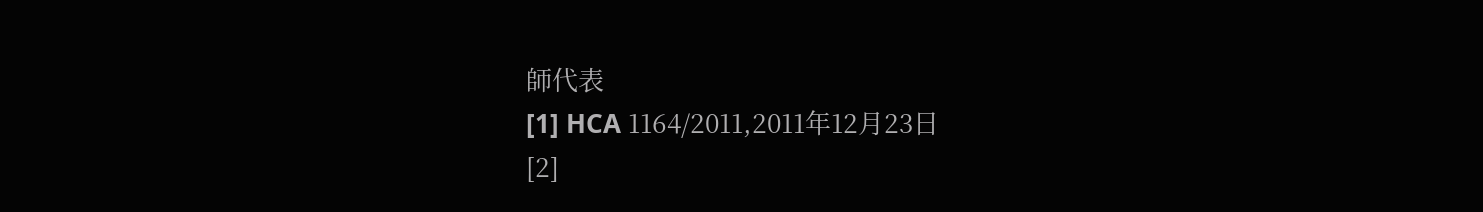師代表
[1] HCA 1164/2011,2011年12月23日
[2]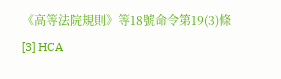《高等法院規則》等18號命令第19(3)條
[3] HCA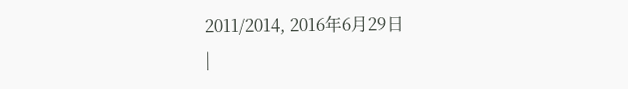2011/2014, 2016年6月29日
|